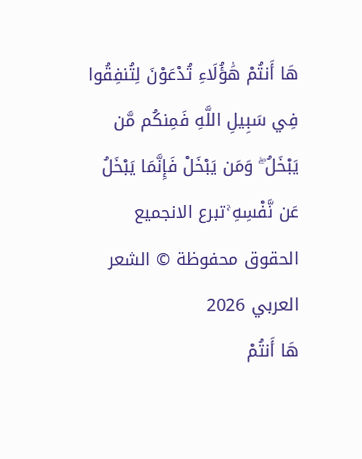هَا أَنتُمْ هَٰؤُلَاءِ تُدْعَوْنَ لِتُنفِقُوا فِي سَبِيلِ اللَّهِ فَمِنكُم مَّن يَبْخَلُ ۖ وَمَن يَبْخَلْ فَإِنَّمَا يَبْخَلُ عَن نَّفْسِهِ ۚتبرع الانجميع الحقوق محفوظة © الشعر العربي 2026
هَا أَنتُمْ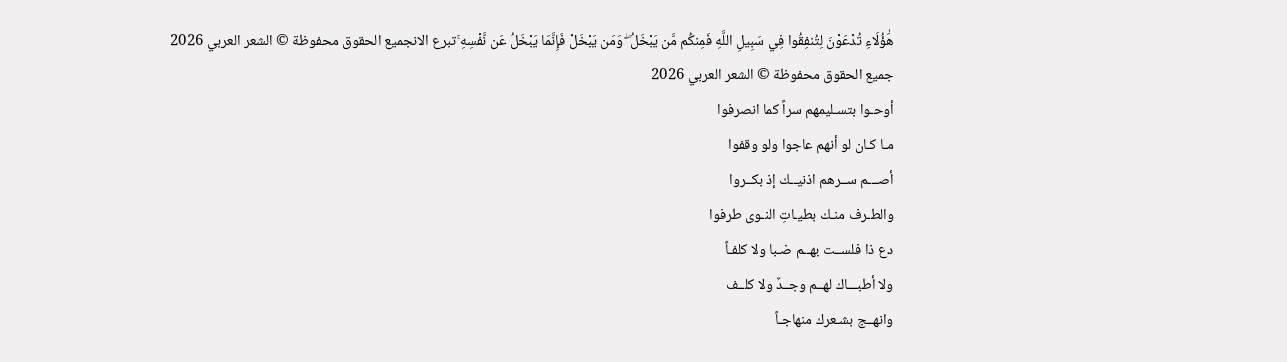هَٰؤُلَاءِ تُدْعَوْنَ لِتُنفِقُوا فِي سَبِيلِ اللَّهِ فَمِنكُم مَّن يَبْخَلُ ۖ وَمَن يَبْخَلْ فَإِنَّمَا يَبْخَلُ عَن نَّفْسِهِ ۚتبرع الانجميع الحقوق محفوظة © الشعر العربي 2026
جميع الحقوق محفوظة © الشعر العربي 2026
أوحـوا بتسـليمهم سراً كما انصرفوا
مـا كـان لو أنهم عاجوا ولو وقفوا
أصـــم ســرهم اذنيــك إذ بكــروا
والطـرف منـك بطيـاتِ النـوى طرفوا
دع ذا فلســت بهــم ضـبا ولا كلفـاً
ولا أطبـــاك لهــم وجــدٌ ولا كلــف
وانهــج بشـعرك منهاجـاً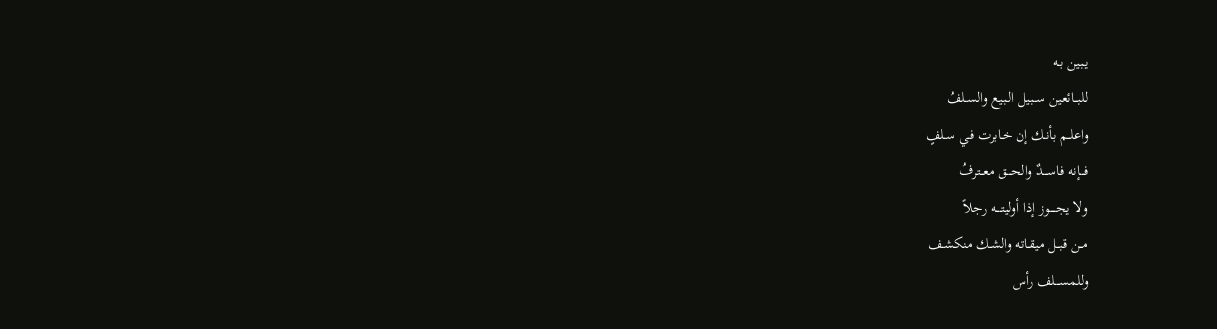يـبين بـه
للبــائعين ســبيل الـبيع والسـلفُ
واعلــم بأنـك إن خـابرت فـي سـلفٍ
فـــإنه فاســـدٌ والحـــق معــترفُ
ولا يجـــــوز إذا أوليتــــه رجلاً
مــن قبــل ميقـاته والشـك منكشـف
وللمســـلف رأس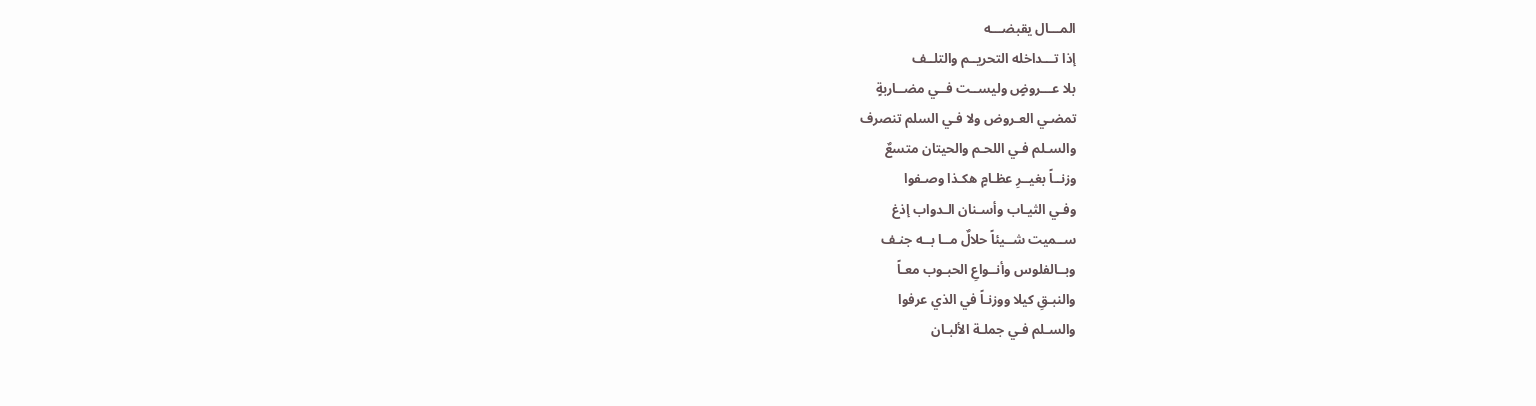المـــال يقبضـــه
إذا تـــداخله التحريــم والتلــف
بلا عـــروضٍ وليســت فــي مضــاربةٍ
تمضـي العـروض ولا فـي السلم تنصرف
والسـلم فـي اللحـم والحيتان متسعٌ
وزنــاً بغيــرِ عظـامٍ هكـذا وصـفوا
وفـي الثيـاب وأسـنان الـدواب إذغ
ســميت شــيئاً حلالٌ مــا بــه جنـف
وبــالفلوس وأنــواعِ الحبـوب معـاً
والنبـقِ كيلا ووزنـاً في الذي عرفوا
والسـلم فـي جملـة الألبـان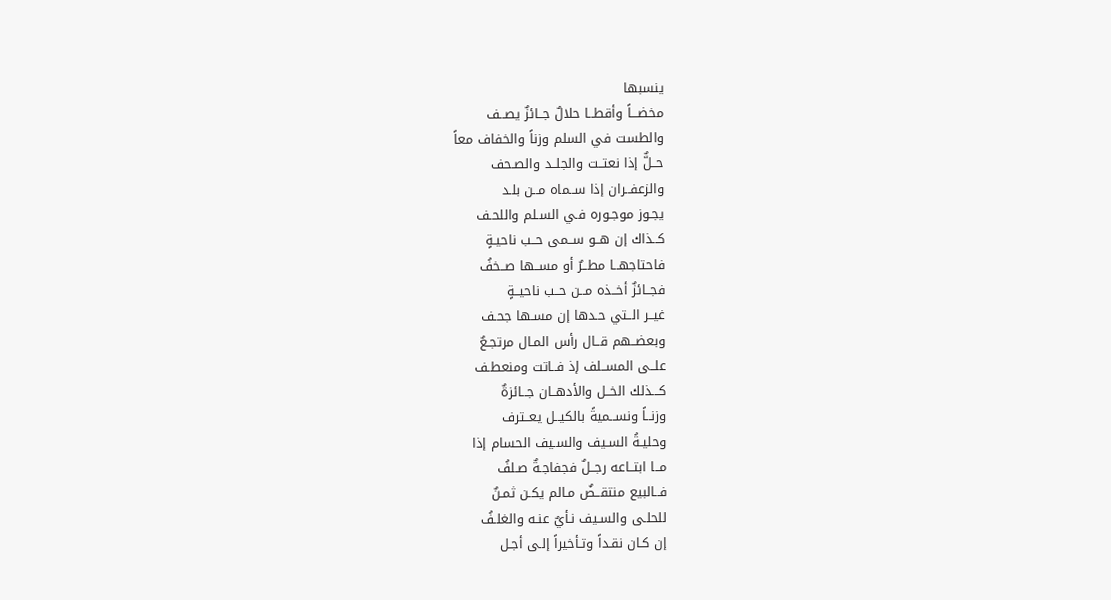ينسبها
مخضـــاً وأقطــا حلالٌ جــائزٌ يصــف
والطست في السلم وزناً والخفاف معاً
حــلٌّ إذا نعتــت والجلــد والصـحف
والزعفــران إذا ســماه مــن بلـد
يجـوز موجـوره فـي السـلم واللحـف
كــذاك إن هــو ســمى حــب ناحيـةٍ
فاحتاجهــا مطــرٌ أو مســها صــخفُ
فجــائزٌ أخــذه مــن حــب ناحيــةٍ
غيــر الــتي حـدها إن مسـها جحـف
وبعضــهم قــال رأس المـال مرتجـعٌ
علــى المســلف إذ فــاتت ومنعطـف
كـــذلك الخــل والأدهــان جــائزةٌ
وزنــاً ونســميةً بالكيــل يعــترف
وحليـةُ السـيف والسـيف الحسام إذا
مــا ابتــاعه رجــلٌ فجفاجـةٌ صـلفُ
فــالبيع منتقــضٌ مـالم يكـن ثمـنٌ
للحلـى والسـيف نـأيٌ عنـه والغلـفُ
إن كـان نقـداً وتـأخيراً إلـى أجـل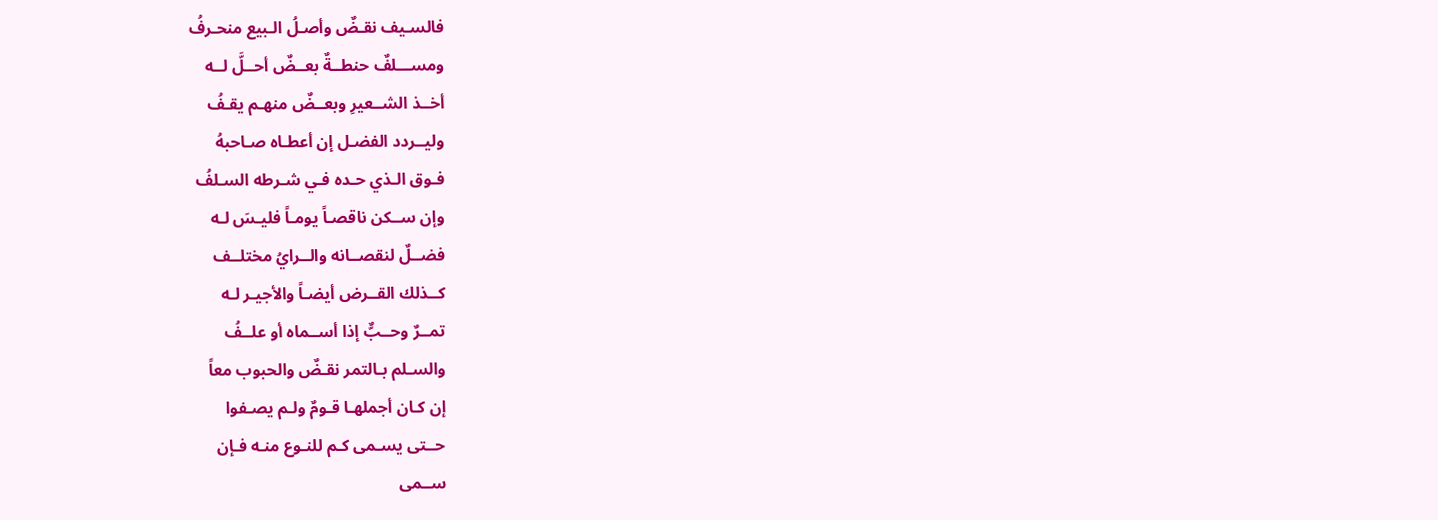فالسـيف نقـضٌ وأصـلُ الـبيع منحـرفُ
ومســـلفٌ حنطــةٌ بعــضٌ أحــلَّ لــه
أخــذ الشــعيرِ وبعــضٌ منهـم يقـفُ
وليــردد الفضـل إن أعطـاه صـاحبهُ
فـوق الـذي حـده فـي شـرطه السـلفُ
وإن ســكن ناقصـاً يومـاً فليـسَ لـه
فضــلٌ لنقصــانه والــرايُ مختلــف
كــذلك القــرض أيضـاً والأجيـر لـه
تمــرٌ وحــبٌّ إذا أســماه أو علــفُ
والسـلم بـالتمر نقـضٌ والحبوب معاً
إن كـان أجملهـا قـومٌ ولـم يصـفوا
حــتى يسـمى كـم للنـوع منـه فـإن
ســمى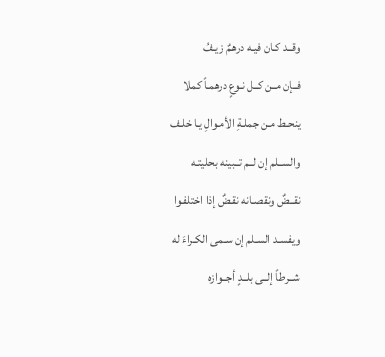وقــد كـان فيـه درهـمٌ زيـفُ
فــإن مــن كــل نـوعٍ درهمـاً كملا
ينحـط مـن جملـةِ الأمـوالِ يـا خلـف
والســلم إن لــم تــبينه بحليتـه
نقــضٌ ونقصـانه نقـضٌ إذا اختلفـوا
ويفسـد السـلم إن سـمى الكـراءَ له
شــرطاً إلــى بلــدٍ أجــوازه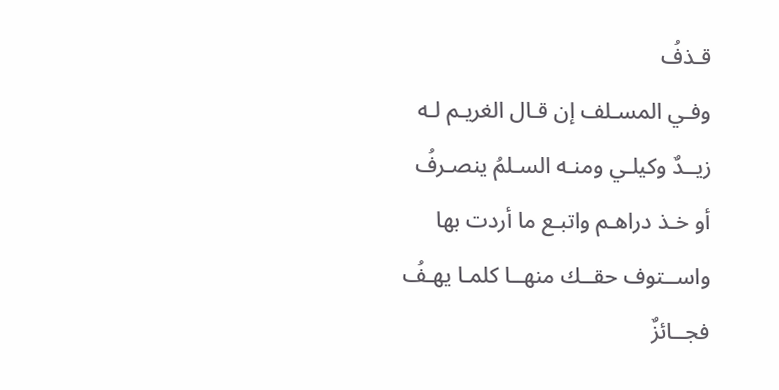قـذفُ
وفـي المسـلف إن قـال الغريـم لـه
زيــدٌ وكيلـي ومنـه السـلمُ ينصـرفُ
أو خـذ دراهـم واتبـع ما أردت بها
واســتوف حقــك منهــا كلمـا يهـفُ
فجــائزٌ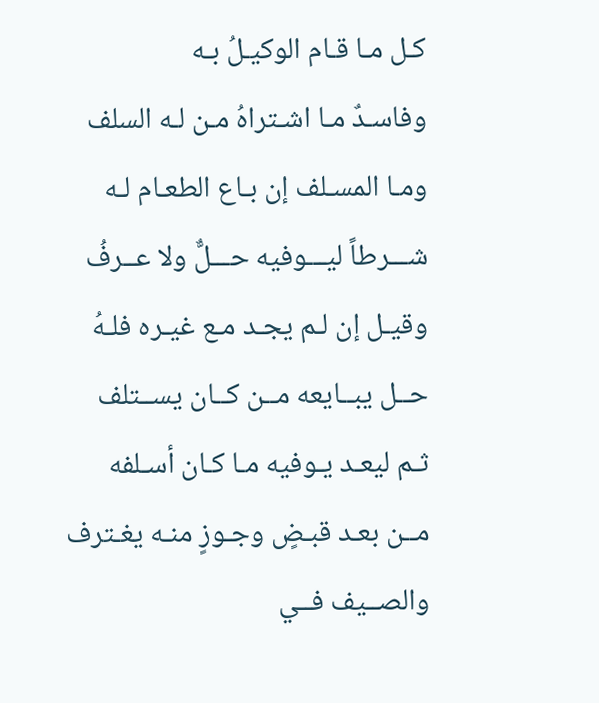كـل مـا قـام الوكيـلُ بـه
وفاسـدٌ مـا اشـتراهُ مـن لـه السلف
ومـا المسـلف إن بـاع الطعـام لـه
شـــرطاً ليـــوفيه حـــلٌّ ولا عــرفُ
وقيـل إن لـم يجـد مـع غيـره فلـهُ
حــل يبــايعه مــن كــان يســتلف
ثـم ليعـد يـوفيه مـا كـان أسـلفه
مــن بعـد قبـضٍ وجـوزٍ منـه يغـترف
والصــيف فــي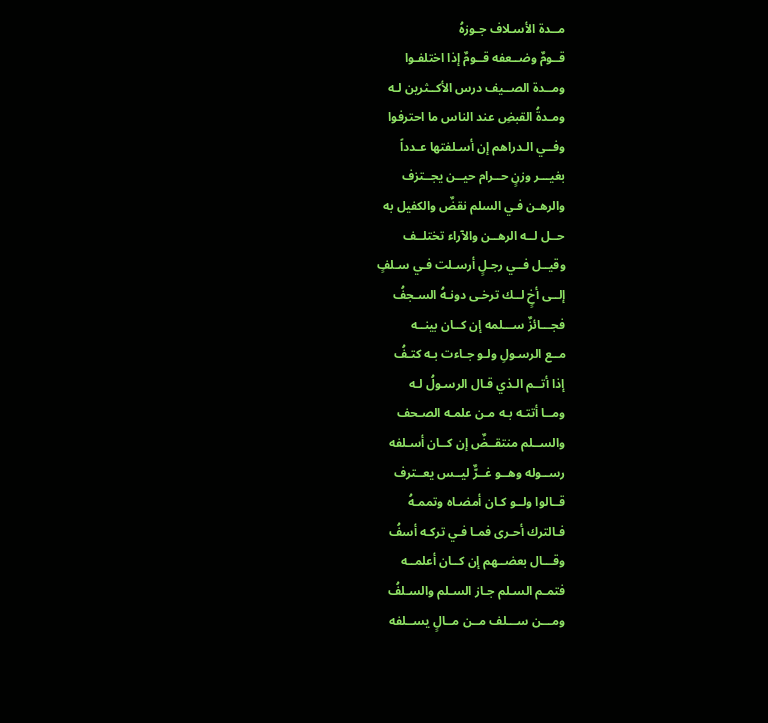مــدة الأسـلاف جـوزهُ
قــومٌ وضــعفه قــومٌ إذا اختلفـوا
ومــدة الصــيف درس الأكــثرين لـه
ومـدةُ القبضِ عند الناس ما احترفوا
وفــي الـدراهم إن أسـلفتها عـدداً
بغيـــر وزنٍ حــرام حيــن يجــتزف
والرهـن فـي السلم نقضٌ والكفيل به
حــل لــه الرهــن والآراء تختلــف
وقيــل فــي رجـلٍ أرسـلت فـي سـلفٍ
إلــى أخٍ لــك ترخـى دونـهُ السـجفُ
فجـــائزٌ ســـلمه إن كــان بينــه
مــع الرسـولِ ولـو جـاءت بـه كتـفُ
إذا أتــم الـذي قـال الرسـولُ لـه
ومــا أتتـه بـه مـن علمـه الصـحف
والســلم منتقــضٌ إن كــان أسـلفه
رســوله وهــو غــرٌّ ليــس يعــترف
قــالوا ولــو كـان أمضـاه وتممـهُ
فـالترك أحـرى فمـا فـي تركـه أسفُ
وقـــال بعضــهم إن كــان أعلمــه
فتمـم السـلم جـاز السـلم والسـلفُ
ومـــن ســـلف مــن مــالٍ يســلفه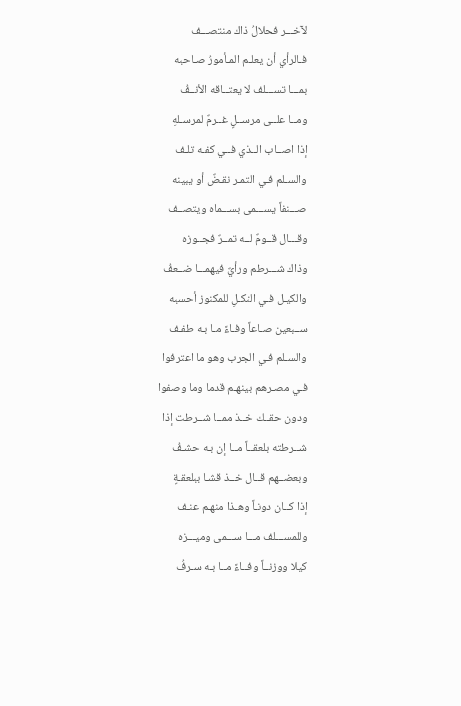لآخـــر فحلالُ ذاك منتصـــف
فـالرأي أن يعلـم المـأمورُ صـاحبه
بمـــا تســـلف لا يعتــاقه الأنــفُ
ومــا علــى مرســلٍ غــرمٌ لمرسـلهِ
إذا اصــاب الــذي فــي كفـه تلـف
والسـلم فـي التمـر نقـضٌ أو يبينه
صـــنفاً يســـمى بســـماه ويتصــف
وقـــال قــومٌ لــه تمــرٌ فجــوزه
وذاك شـــرطم ورأيٌ فيهمـــا ضــعفُ
والكيـل فـي النكـلِ للمكنوز أحسبه
ســبعين صـاعاً وفـاءً مـا بـه طفـف
والسـلم فـي الجرب وهو ما اعترفوا
فـي مصـرهم بينهـم قدما وما وصفوا
ودون حقــك خــذ ممــا شــرطت إذا
شــرطته بلعقــاً مــا إن بـه حشـفُ
وبعضــهم قــال خــذ قشـا ببلعقـةٍ
إذا كــان دونـاً وهـذا منهـم عنـف
وللمســـلف مـــا ســـمى وميـــزه
كيلا ووزنــاً وفــاءً مــا بـه سـرفُ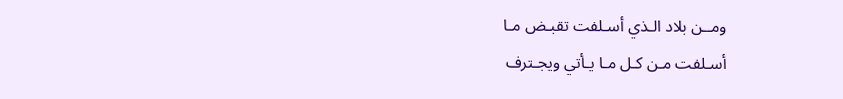ومــن بلاد الـذي أسـلفت تقبـض مـا
أسـلفت مـن كـل مـا يـأتي ويجـترف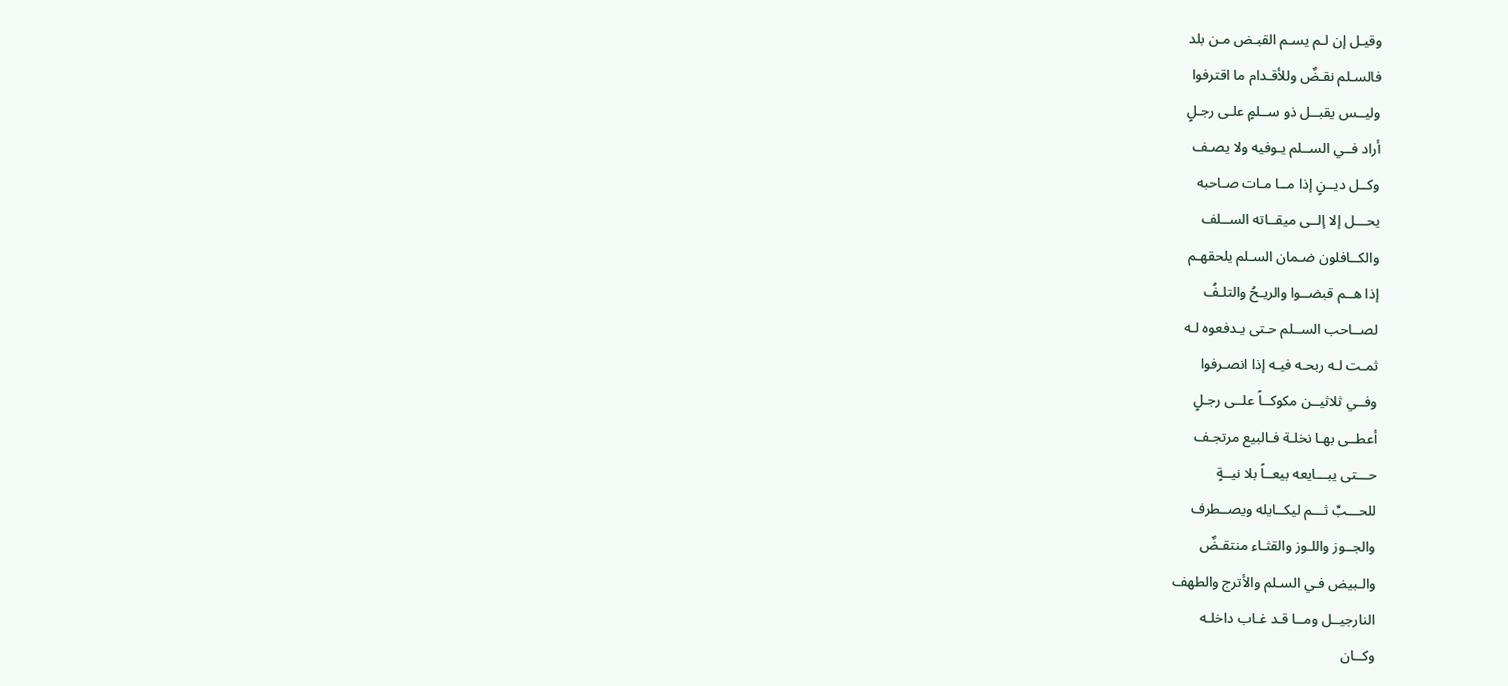وقيـل إن لـم يسـم القبـض مـن بلد
فالسـلم نقـضٌ وللأقـدام ما اقترفوا
وليــس يقبــل ذو ســلمٍ علـى رجـلٍ
أراد فــي الســلم يـوفيه ولا يصـف
وكــل ديــنٍ إذا مــا مـات صـاحبه
يحـــل إلا إلــى ميقــاته الســلف
والكــافلون ضـمان السـلم يلحقهـم
إذا هــم قبضــوا والريـحُ والتلـفُ
لصــاحب الســلم حـتى يـدفعوه لـه
ثمـت لـه ربحـه فيـه إذا انصـرفوا
وفــي ثلاثيــن مكوكــاً علــى رجـلٍ
أعطــى بهـا نخلـة فـالبيع مرتجـف
حـــتى يبـــايعه بيعــاً بلا نيــةٍ
للحـــبِّ ثـــم ليكــايله ويصــطرف
والجــوز واللـوز والقثـاء منتقـضٌ
والـبيض فـي السـلم والأترج والطهف
النارجيــل ومــا قـد غـاب داخلـه
وكــان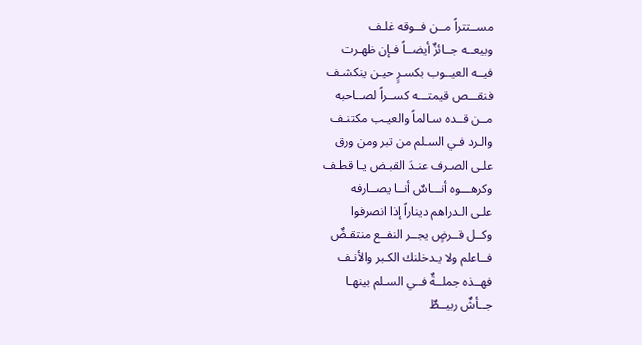مســتتراً مــن فــوقه غلـف
وبيعــه جــائزٌ أيضــاً فـإن ظهـرت
فيــه العيــوب بكسـرٍ حيـن ينكشـف
فنقـــص قيمتـــه كســراً لصــاحبه
مــن قــده سـالماً والعيـب مكتنـف
والـرد فـي السـلم من تبر ومن ورق
علـى الصـرف عنـدَ القبـض يـا قطـف
وكرهـــوه أنـــاسٌ أنــا يصــارفه
علـى الـدراهم ديناراً إذا انصرفوا
وكــل قــرضٍ يجــر النفــع منتقـضٌ
فــاعلم ولا يـدخلنك الكـبر والأنـف
فهــذه جملــةٌ فــي السـلم بينهـا
جــأشٌ ربيــطٌ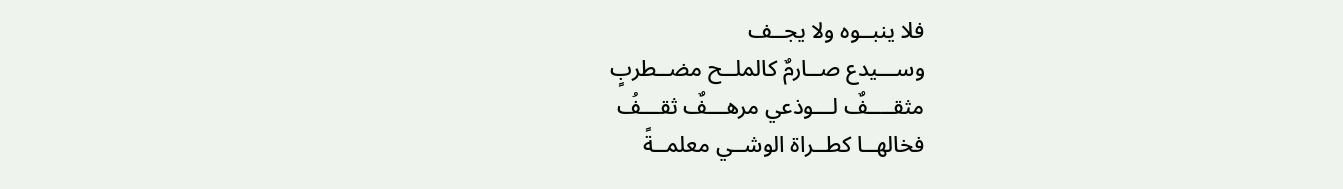فلا ينبــوه ولا يجــف
وســـيدع صــارمٌ كالملــح مضــطربٍ
مثقــــفٌ لـــوذعي مرهـــفٌ ثقـــفُ
فخالهــا كطــراة الوشــي معلمــةً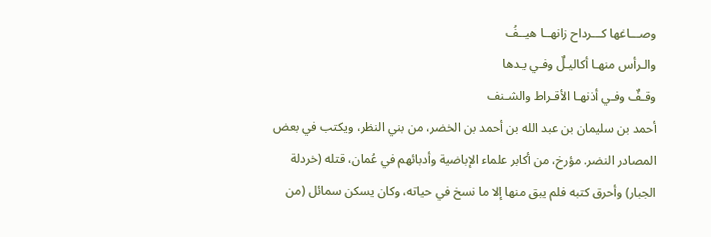وصـــاغها كـــرداح زانهــا هيــفُ
والـرأس منهـا أكاليـلٌ وفـي يـدها
وقـفٌ وفـي أذنهـا الأقـراط والشـنف
أحمد بن سليمان بن عبد الله بن أحمد بن الخضر، من بني النظر، ويكتب في بعض المصادر النضر. مؤرخ، من أكابر علماء الإباضية وأدبائهم في عُمان، قتله (خردلة الجبار) وأحرق كتبه فلم يبق منها إلا ما نسخ في حياته، وكان يسكن سمائل (من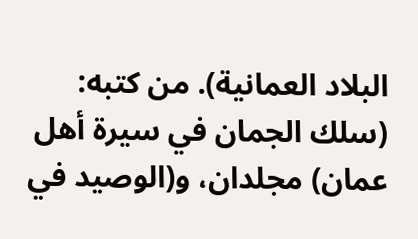البلاد العمانية). من كتبه: (سلك الجمان في سيرة أهل عمان) مجلدان، و(الوصيد في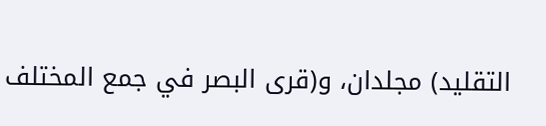التقليد) مجلدان، و(قرى البصر في جمع المختلف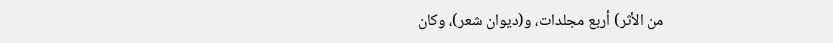من الأثر) أربع مجلدات، و(ديوان شعر)، وكان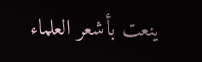ينعت بأشعر العلماء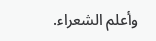وأعلم الشعراء.